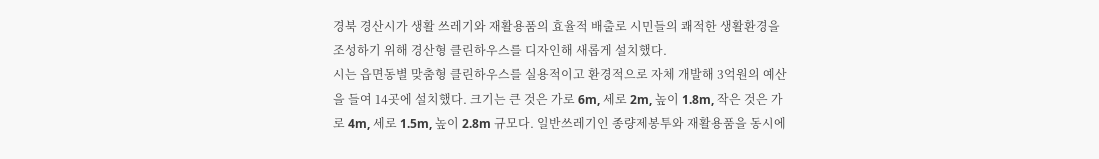경북 경산시가 생활 쓰레기와 재활용품의 효율적 배출로 시민들의 쾌적한 생활환경을 조성하기 위해 경산형 클린하우스를 디자인해 새롭게 설치했다.
시는 읍면동별 맞춤형 클린하우스를 실용적이고 환경적으로 자체 개발해 3억원의 예산을 들여 14곳에 설치했다. 크기는 큰 것은 가로 6m, 세로 2m, 높이 1.8m, 작은 것은 가로 4m, 세로 1.5m, 높이 2.8m 규모다. 일반쓰레기인 종량제봉투와 재활용품을 동시에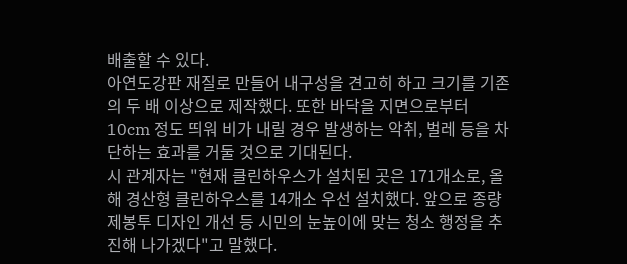배출할 수 있다.
아연도강판 재질로 만들어 내구성을 견고히 하고 크기를 기존의 두 배 이상으로 제작했다. 또한 바닥을 지면으로부터 10cm 정도 띄워 비가 내릴 경우 발생하는 악취, 벌레 등을 차단하는 효과를 거둘 것으로 기대된다.
시 관계자는 "현재 클린하우스가 설치된 곳은 171개소로, 올해 경산형 클린하우스를 14개소 우선 설치했다. 앞으로 종량제봉투 디자인 개선 등 시민의 눈높이에 맞는 청소 행정을 추진해 나가겠다"고 말했다.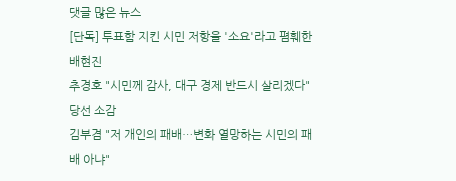댓글 많은 뉴스
[단독] 투표함 지킨 시민 저항을 '소요'라고 폄훼한 배현진
추경호 "시민께 감사, 대구 경제 반드시 살리겠다" 당선 소감
김부겸 "저 개인의 패배…변화 열망하는 시민의 패배 아냐"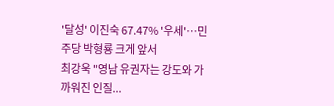'달성' 이진숙 67.47% '우세'…민주당 박형룡 크게 앞서
최강욱 "영남 유권자는 강도와 가까워진 인질...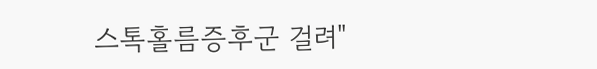스톡홀름증후군 걸려"